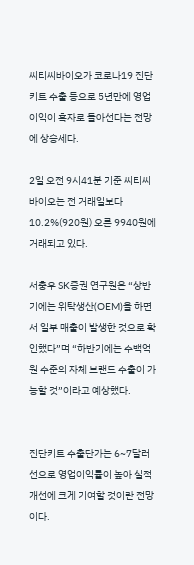씨티씨바이오가 코로나19 진단키트 수출 등으로 5년만에 영업이익이 흑자로 돌아선다는 전망에 상승세다.

2일 오전 9시41분 기준 씨티씨바이오는 전 거래일보다 10.2%(920원) 오른 9940원에 거래되고 있다.

서충우 SK증권 연구원은 “상반기에는 위탁생산(OEM)을 하면서 일부 매출이 발생한 것으로 확인했다”며 “하반기에는 수백억원 수준의 자체 브랜드 수출이 가능할 것”이라고 예상했다.


진단키트 수출단가는 6~7달러 선으로 영업이익률이 높아 실적 개선에 크게 기여할 것이란 전망이다.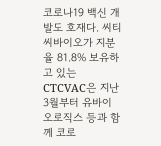코로나19 백신 개발도 호재다. 씨티씨바이오가 지분율 81.8% 보유하고 있는 CTCVAC은 지난 3월부터 유바이오로직스 등과 함께 코로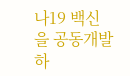나19 백신을 공동개발하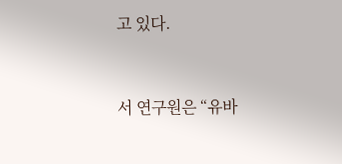고 있다.


서 연구원은 “유바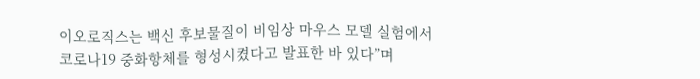이오로직스는 백신 후보물질이 비임상 마우스 모델 실험에서 코로나19 중화항체를 형성시켰다고 발표한 바 있다”며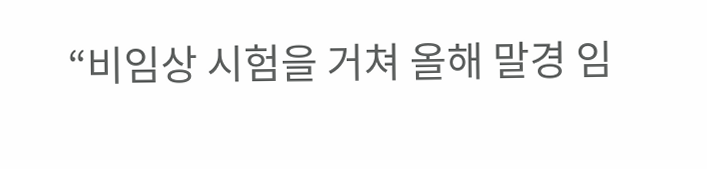“비임상 시험을 거쳐 올해 말경 임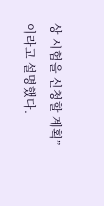상 시험을 신청할 계획”이라고 설명했다.